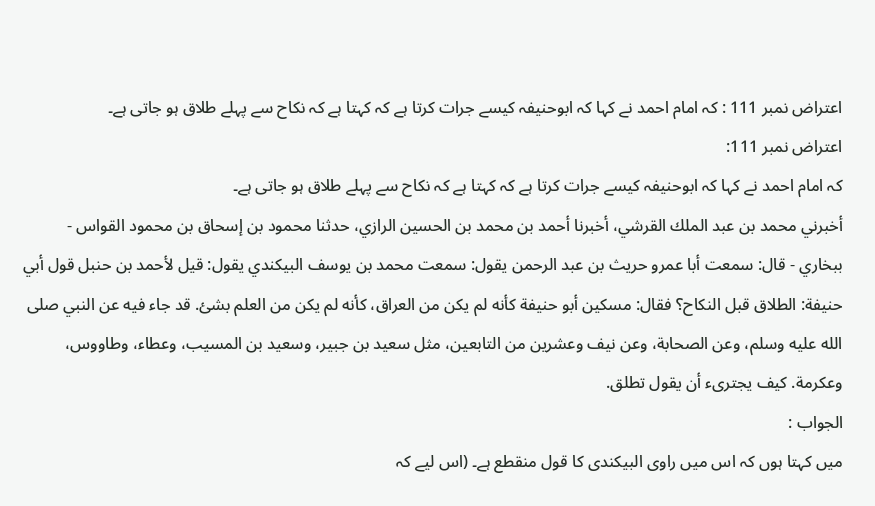اعتراض نمبر 111 : کہ امام احمد نے کہا کہ ابوحنیفہ کیسے جرات کرتا ہے کہ کہتا ہے کہ نکاح سے پہلے طلاق ہو جاتی ہے۔
اعتراض نمبر 111:
کہ امام احمد نے کہا کہ ابوحنیفہ کیسے جرات کرتا ہے کہ کہتا ہے کہ نکاح سے پہلے طلاق ہو جاتی ہے۔
أخبرني محمد بن عبد الملك القرشي، أخبرنا أحمد بن محمد بن الحسين الرازي، حدثنا محمود بن إسحاق بن محمود القواس - ببخاري - قال: سمعت أبا عمرو حريث بن عبد الرحمن يقول: سمعت محمد بن يوسف البيكندي يقول: قيل لأحمد بن حنبل قول أبي حنيفة: الطلاق قبل النكاح؟ فقال: مسكين أبو حنيفة كأنه لم يكن من العراق، كأنه لم يكن من العلم بشئ. قد جاء فيه عن النبي صلى الله عليه وسلم، وعن الصحابة، وعن نيف وعشرين من التابعين، مثل سعيد بن جبير، وسعيد بن المسيب، وعطاء، وطاووس، وعكرمة. كيف يجترىء أن يقول تطلق.
الجواب :
میں کہتا ہوں کہ اس میں راوی البیکندی کا قول منقطع ہے۔ (اس لیے کہ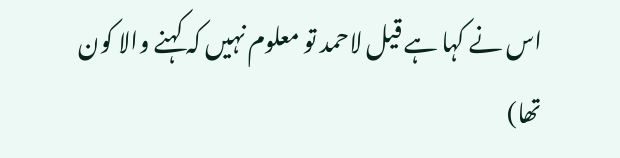اس نے کہا ہے قیل لاحمد تو معلوم نہیں کہ کہنے والا کون تھا)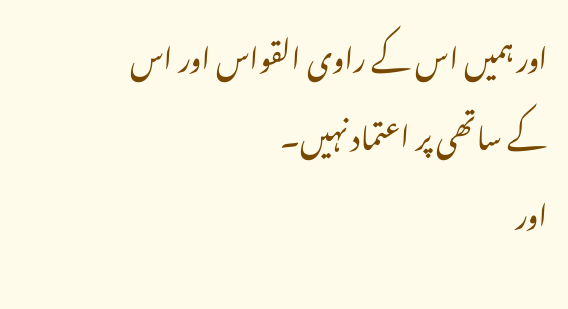اور ہمیں اس کے راوی القواس اور اس کے ساتھی پر اعتماد نہیں۔
اور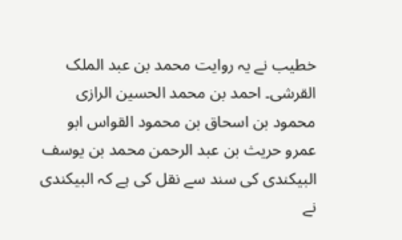خطیب نے یہ روایت محمد بن عبد الملک القرشی۔ احمد بن محمد الحسین الرازی محمود بن اسحاق بن محمود القواس ابو عمرو حریث بن عبد الرحمن محمد بن يوسف البیکندی کی سند سے نقل کی ہے کہ البیکندی نے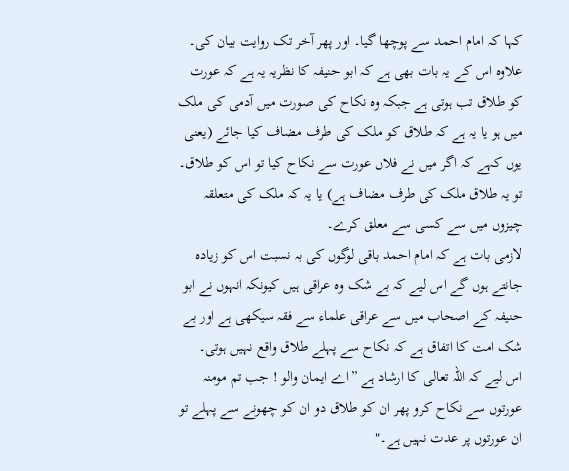کہا کہ امام احمد سے پوچھا گیا۔ اور پھر آخر تک روایت بیان کی۔
علاوہ اس کے یہ بات بھی ہے کہ ابو حنیفہ کا نظریہ یہ ہے کہ عورت کو طلاق تب ہوتی ہے جبکہ وہ نکاح کی صورت میں آدمی کی ملک میں ہو یا یہ ہے کہ طلاق کو ملک کی طرف مضاف کیا جائے (یعنی یوں کہے کہ اگر میں نے فلاں عورت سے نکاح کیا تو اس کو طلاق۔ تو یہ طلاق ملک کی طرف مضاف ہے) یا یہ کہ ملک کی متعلقہ چیزوں میں سے کسی سے معلق کرے۔
لازمی بات ہے کہ امام احمد باقی لوگوں کی بہ نسبت اس کو زیادہ جانتے ہوں گے اس لیے کہ بے شک وہ عراقی ہیں کیونکہ انہوں نے ابو حنیفہ کے اصحاب میں سے عراقی علماء سے فقہ سیکھی ہے اور بے شک امت کا اتفاق ہے کہ نکاح سے پہلے طلاق واقع نہیں ہوتی۔
اس لیے کہ اللہ تعالی کا ارشاد ہے ”اے ایمان والو ! جب تم مومنہ عورتوں سے نکاح کرو پھر ان کو طلاق دو ان کو چھونے سے پہلے تو ان عورتوں پر عدت نہیں ہے۔"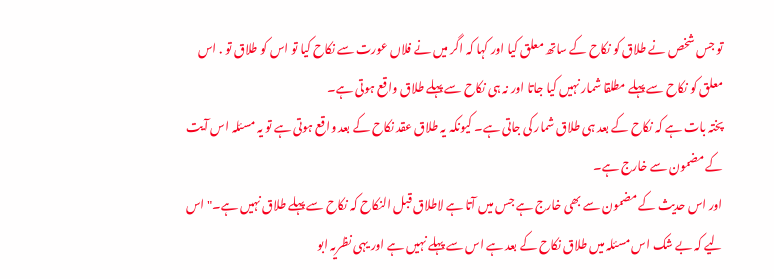تو جس شخص نے طلاق کو نکاح کے ساتھ معلق کیا اور کہا کہ اگر میں نے فلاں عورت سے نکاح کیا تو اس کو طلاق تو . اس معلق کو نکاح سے پہلے مطلقا شمار نہیں کیا جاتا اور نہ ہی نکاح سے پہلے طلاق واقع ہوتی ہے۔
پختہ بات ہے کہ نکاح کے بعد ہی طلاق شمار کی جاتی ہے۔ کیونکہ یہ طلاق عقد نکاح کے بعد واقع ہوتی ہے تو یہ مسئلہ اس آیت کے مضمون سے خارج ہے۔
اور اس حدیث کے مضمون سے بھی خارج ہے جس میں آتا ہے لاطلاق قبل النکاح کہ نکاح سے پہلے طلاق نہیں ہے۔" اس لیے کہ بے شک اس مسئلہ میں طلاق نکاح کے بعد ہے اس سے پہلے نہیں ہے اور یہی نظریہ ابو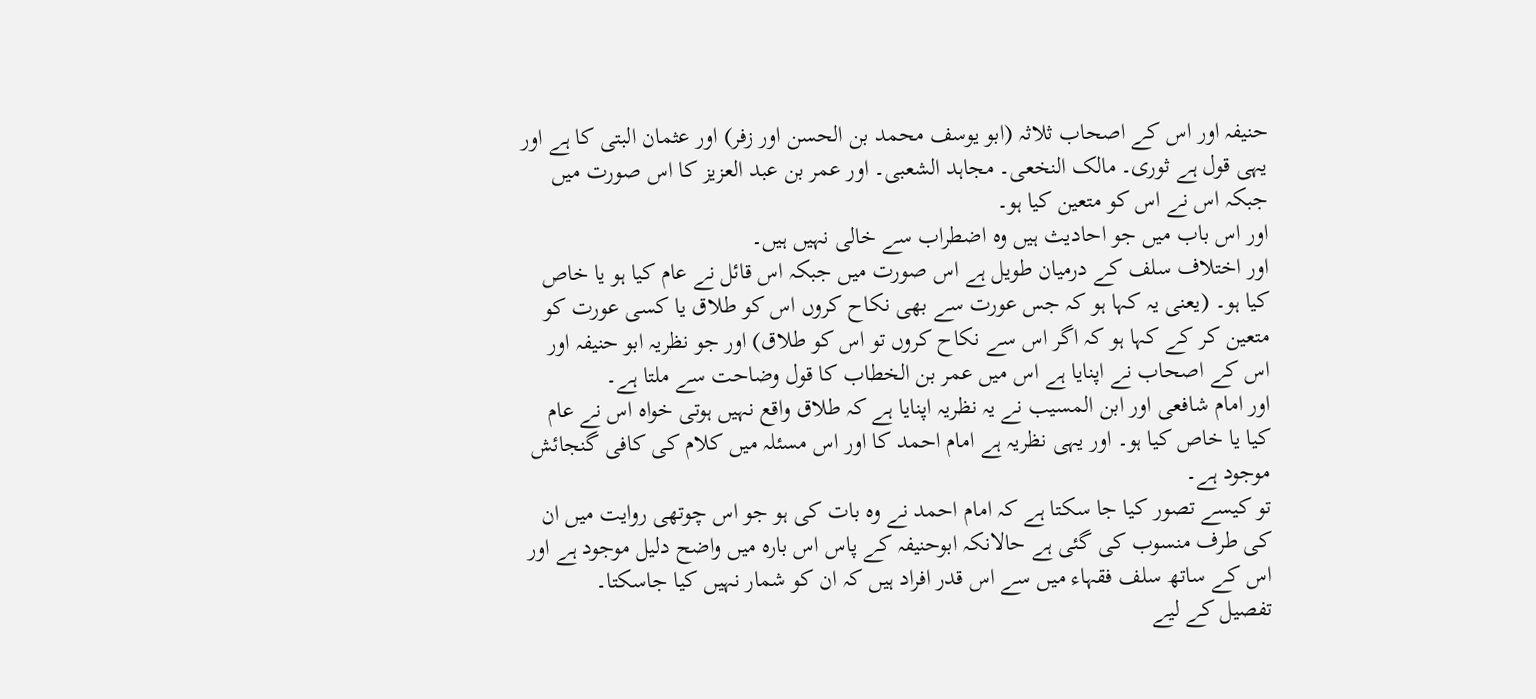حنیفہ اور اس کے اصحاب ثلاثہ (ابو یوسف محمد بن الحسن اور زفر) اور عثمان البتی کا ہے اور یہی قول ہے ثوری۔ مالک النخعی۔ مجاہد الشعبی۔ اور عمر بن عبد العزیز کا اس صورت میں جبکہ اس نے اس کو متعین کیا ہو۔
اور اس باب میں جو احادیث ہیں وہ اضطراب سے خالی نہیں ہیں۔
اور اختلاف سلف کے درمیان طویل ہے اس صورت میں جبکہ اس قائل نے عام کیا ہو یا خاص کیا ہو۔ (یعنی یہ کہا ہو کہ جس عورت سے بھی نکاح کروں اس کو طلاق یا کسی عورت کو متعین کر کے کہا ہو کہ اگر اس سے نکاح کروں تو اس کو طلاق) اور جو نظریہ ابو حنیفہ اور اس کے اصحاب نے اپنایا ہے اس میں عمر بن الخطاب کا قول وضاحت سے ملتا ہے۔
اور امام شافعی اور ابن المسیب نے یہ نظریہ اپنایا ہے کہ طلاق واقع نہیں ہوتی خواہ اس نے عام کیا یا خاص کیا ہو۔ اور یہی نظریہ ہے امام احمد کا اور اس مسئلہ میں کلام کی کافی گنجائش موجود ہے۔
تو کیسے تصور کیا جا سکتا ہے کہ امام احمد نے وہ بات کی ہو جو اس چوتھی روایت میں ان کی طرف منسوب کی گئی ہے حالانکہ ابوحنیفہ کے پاس اس بارہ میں واضح دلیل موجود ہے اور اس کے ساتھ سلف فقہاء میں سے اس قدر افراد ہیں کہ ان کو شمار نہیں کیا جاسکتا۔
تفصیل کے لیے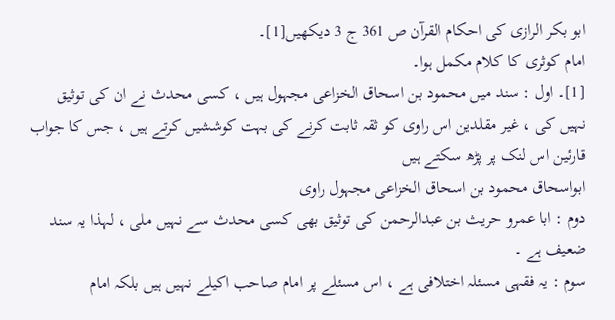ابو بکر الرازی کی احکام القرآن ص 361 ج 3 دیکھیں[1]۔
امام کوثری کا کلام مکمل ہوا۔
[1]۔ اول : سند میں محمود بن اسحاق الخزاعی مجہول ہیں ، کسی محدث نے ان کی توثیق نہیں کی ، غیر مقلدین اس راوی کو ثقہ ثابت کرنے کی بہت کوششیں کرتے ہیں ، جس کا جواب قارئین اس لنک پر پڑھ سکتے ہیں
ابواسحاق محمود بن اسحاق الخزاعی مجہول راوی
دوم : ابا عمرو حریث بن عبدالرحمن کی توثیق بھی کسی محدث سے نہیں ملی ، لہذا یہ سند ضعیف ہے ۔
سوم : یہ فقہی مسئلہ اختلافی ہے ، اس مسئلے پر امام صاحب اکیلے نہیں ہیں بلکہ امام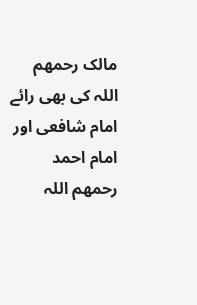مالک رحمھم اللہ کی بھی رائے امام شافعی اور امام احمد رحمھم اللہ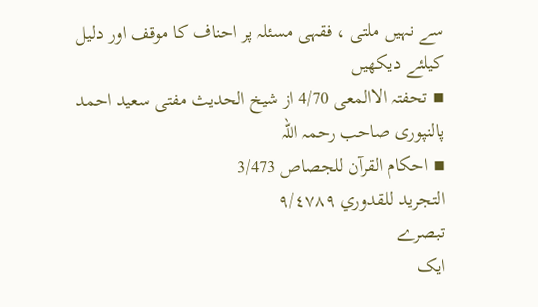سے نہیں ملتی ، فقہی مسئلہ پر احناف کا موقف اور دلیل کیلئے دیکھیں
▪ تحفتہ الاالمعی 4/70 از شیخ الحدیث مفتی سعید احمد پالنپوری صاحب رحمہ اللہ
▪ احکام القرآن للجصاص 3/473
التجريد للقدوري ٩/٤٧٨٩
تبصرے
ایک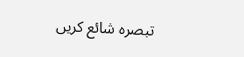تبصرہ شائع کریں